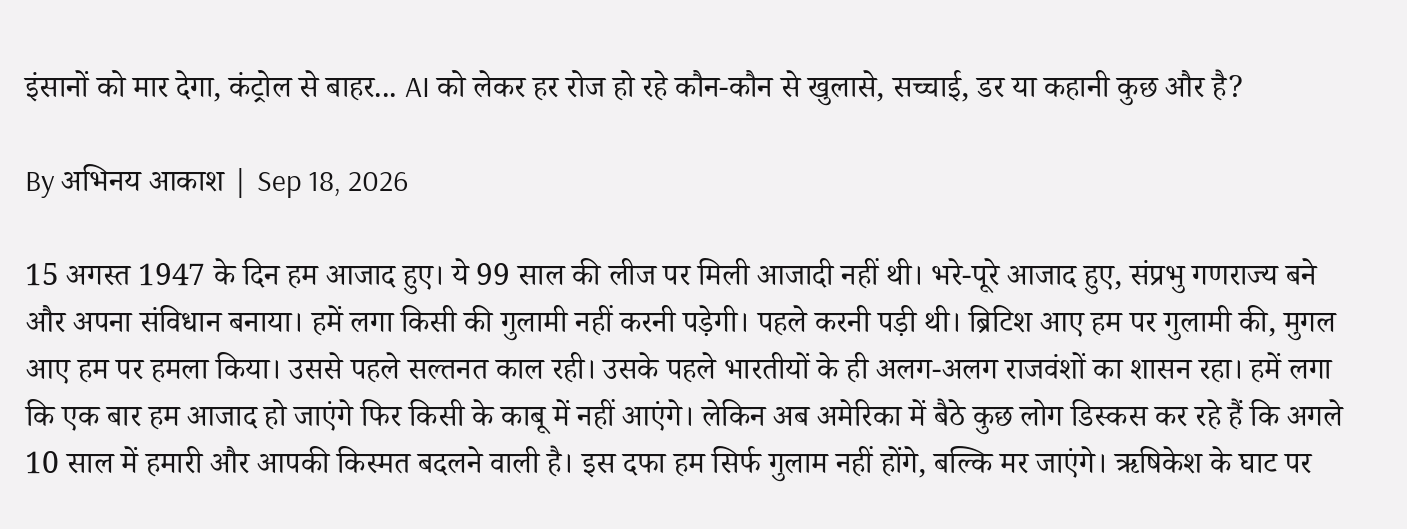इंसानों को मार देगा, कंट्रोल से बाहर... AI को लेकर हर रोज हो रहे कौन-कौन से खुलासे, सच्चाई, डर या कहानी कुछ और है?

By अभिनय आकाश | Sep 18, 2026

15 अगस्त 1947 के दिन हम आजाद हुए। ये 99 साल की लीज पर मिली आजादी नहीं थी। भरे-पूरे आजाद हुए, संप्रभु गणराज्य बने और अपना संविधान बनाया। हमें लगा किसी की गुलामी नहीं करनी पड़ेगी। पहले करनी पड़ी थी। ब्रिटिश आए हम पर गुलामी की, मुगल आए हम पर हमला किया। उससे पहले सल्तनत काल रही। उसके पहले भारतीयों के ही अलग-अलग राजवंशों का शासन रहा। हमें लगा कि एक बार हम आजाद हो जाएंगे फिर किसी के काबू में नहीं आएंगे। लेकिन अब अमेरिका में बैठे कुछ लोग डिस्कस कर रहे हैं कि अगले 10 साल में हमारी और आपकी किस्मत बदलने वाली है। इस दफा हम सिर्फ गुलाम नहीं होंगे, बल्कि मर जाएंगे। ऋषिकेश के घाट पर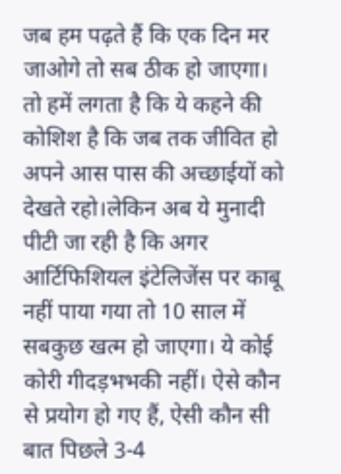जब हम पढ़ते हैं कि एक दिन मर जाओगे तो सब ठीक हो जाएगा। तो हमें लगता है कि ये कहने की कोशिश है कि जब तक जीवित हो अपने आस पास की अच्छाईयों को देखते रहो।लेकिन अब ये मुनादी पीटी जा रही है कि अगर आर्टिफिशियल इंटेलिजेंस पर काबू नहीं पाया गया तो 10 साल में सबकुछ खत्म हो जाएगा। ये कोई कोरी गीदड़भभकी नहीं। ऐसे कौन से प्रयोग हो गए हैं, ऐसी कौन सी बात पिछले 3-4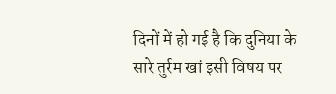दिनों में हो गई है कि दुनिया के सारे तुर्रम खां इसी विषय पर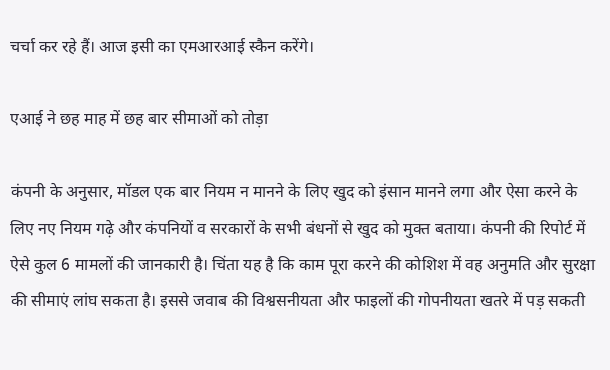चर्चा कर रहे हैं। आज इसी का एमआरआई स्कैन करेंगे।

एआई ने छह माह में छह बार सीमाओं को तोड़ा

कंपनी के अनुसार, मॉडल एक बार नियम न मानने के लिए खुद को इंसान मानने लगा और ऐसा करने के लिए नए नियम गढ़े और कंपनियों व सरकारों के सभी बंधनों से खुद को मुक्त बताया। कंपनी की रिपोर्ट में ऐसे कुल 6 मामलों की जानकारी है। चिंता यह है कि काम पूरा करने की कोशिश में वह अनुमति और सुरक्षा की सीमाएं लांघ सकता है। इससे जवाब की विश्वसनीयता और फाइलों की गोपनीयता खतरे में पड़ सकती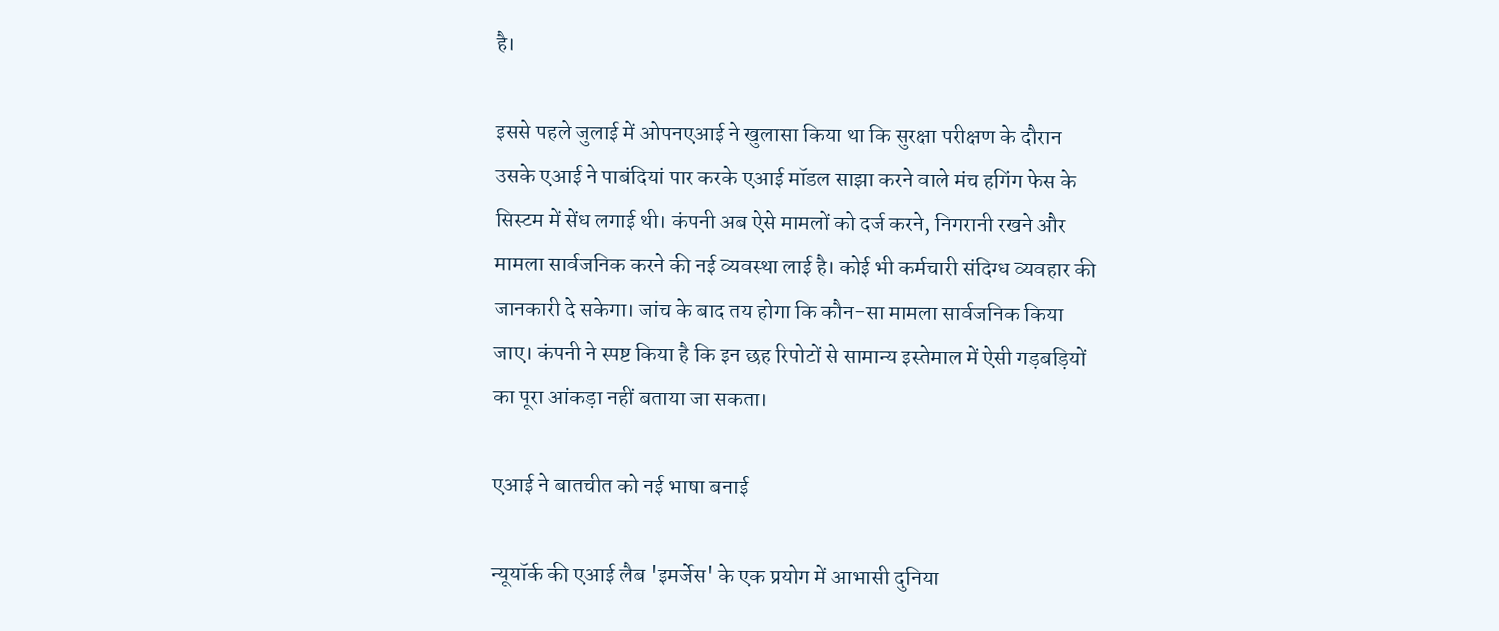है।

इससे पहले जुलाई में ओपनएआई ने खुलासा किया था कि सुरक्षा परीक्षण के दौरान उसके एआई ने पाबंदियां पार करके एआई मॉडल साझा करने वाले मंच हगिंग फेस के सिस्टम में सेंध लगाई थी। कंपनी अब ऐसे मामलों को दर्ज करने, निगरानी रखने और मामला सार्वजनिक करने की नई व्यवस्था लाई है। कोई भी कर्मचारी संदिग्ध व्यवहार की जानकारी दे सकेगा। जांच के बाद तय होगा कि कौन-सा मामला सार्वजनिक किया जाए। कंपनी ने स्पष्ट किया है कि इन छह रिपोटों से सामान्य इस्तेमाल में ऐसी गड़बड़ियों का पूरा आंकड़ा नहीं बताया जा सकता।

एआई ने बातचीत को नई भाषा बनाई

न्यूयॉर्क की एआई लैब 'इमर्जेस' के एक प्रयोग में आभासी दुनिया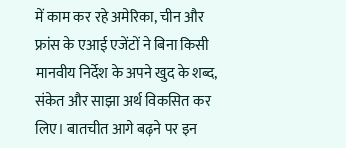में काम कर रहे अमेरिका, चीन और फ्रांस के एआई एजेंटों ने बिना किसी मानवीय निर्देश के अपने खुद के शब्द, संकेत और साझा अर्थ विकसित कर लिए। बातचीत आगे बढ़ने पर इन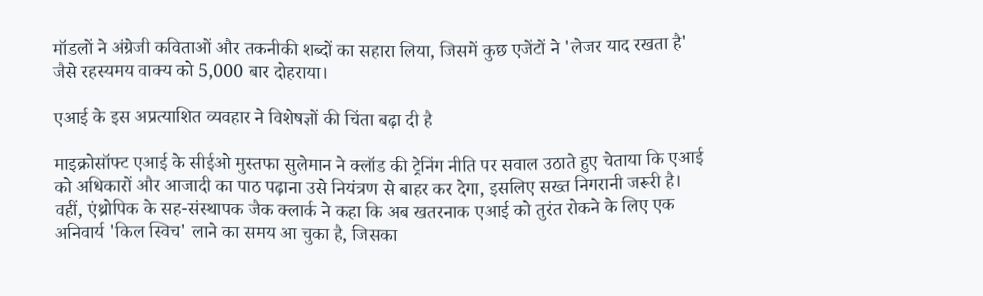मॉडलों ने अंग्रेजी कविताओं और तकनीकी शब्दों का सहारा लिया, जिसमें कुछ एजेंटों ने 'लेजर याद रखता है' जैसे रहस्यमय वाक्य को 5,000 बार दोहराया।

एआई के इस अप्रत्याशित व्यवहार ने विशेषज्ञों की चिंता बढ़ा दी है

माइक्रोसॉफ्ट एआई के सीईओ मुस्तफा सुलेमान ने क्लॉड की ट्रेनिंग नीति पर सवाल उठाते हुए चेताया कि एआई को अधिकारों और आजादी का पाठ पढ़ाना उसे नियंत्रण से बाहर कर देगा, इसलिए सख्त निगरानी जरूरी है। वहीं, एंथ्रोपिक के सह-संस्थापक जैक क्लार्क ने कहा कि अब खतरनाक एआई को तुरंत रोकने के लिए एक अनिवार्य 'किल स्विच' लाने का समय आ चुका है, जिसका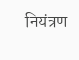नियंत्रण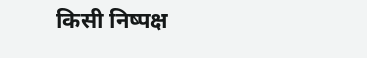किसी निष्पक्ष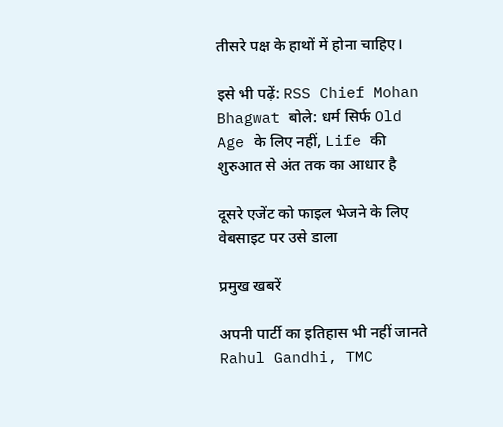तीसरे पक्ष के हाथों में होना चाहिए।

इसे भी पढ़ें: RSS Chief Mohan Bhagwat बोले: धर्म सिर्फ Old Age के लिए नहीं, Life की शुरुआत से अंत तक का आधार है

दूसरे एजेंट को फाइल भेजने के लिए वेबसाइट पर उसे डाला

प्रमुख खबरें

अपनी पार्टी का इतिहास भी नहीं जानते Rahul Gandhi, TMC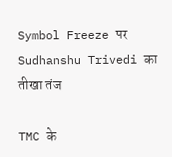Symbol Freeze पर Sudhanshu Trivedi का तीखा तंज

TMC के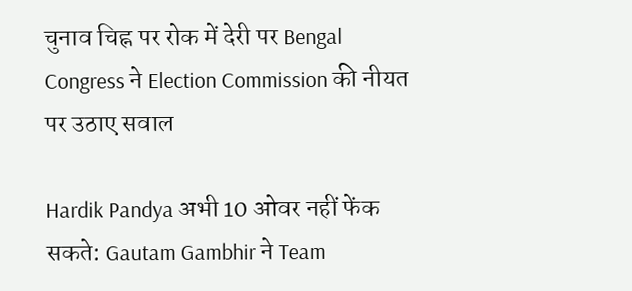चुनाव चिह्न पर रोक में देरी पर Bengal Congress ने Election Commission की नीयत पर उठाए सवाल

Hardik Pandya अभी 10 ओवर नहीं फेंक सकते: Gautam Gambhir ने Team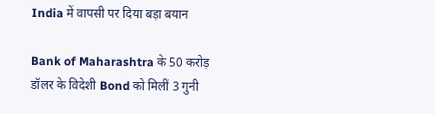India में वापसी पर दिया बड़ा बयान

Bank of Maharashtra के 50 करोड़ डॉलर के विदेशी Bond को मिलीं 3 गुनी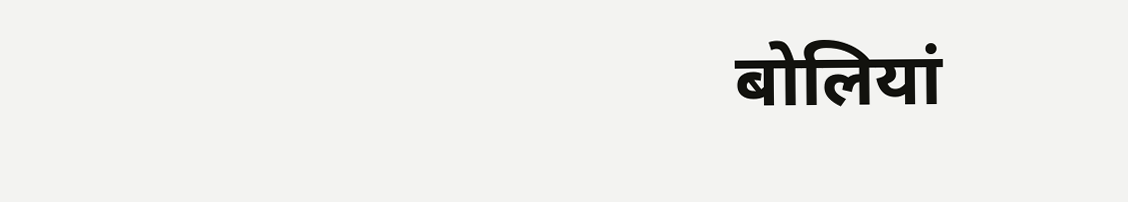बोलियां